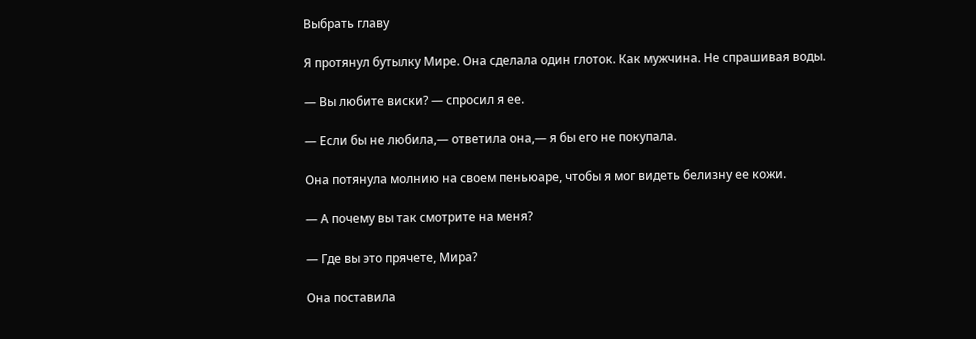Выбрать главу

Я протянул бутылку Мире. Она сделала один глоток. Как мужчина. Не спрашивая воды.

— Вы любите виски? — спросил я ее.

— Если бы не любила,— ответила она,— я бы его не покупала.

Она потянула молнию на своем пеньюаре, чтобы я мог видеть белизну ее кожи.

— А почему вы так смотрите на меня?

— Где вы это прячете, Мира?

Она поставила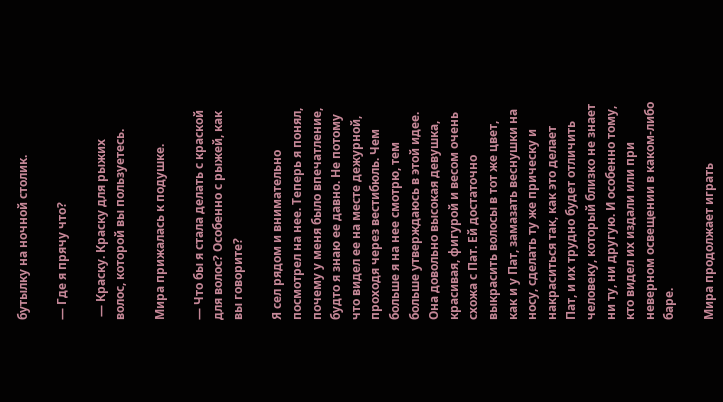бутылку на ночной столик.

— Где я прячу что?

 — Краску. Краску для рыжих волос, которой вы пользуетесь.

Мира прижалась к подушке.

— Что бы я стала делать с краской для волос? Особенно с рыжей, как вы говорите?

Я сел рядом и внимательно посмотрел на нее. Теперь я понял, почему у меня было впечатление, будто я знаю ее давно. Не потому что видел ее на месте дежурной, проходя через вестибюль. Чем больше я на нее смотрю, тем больше утверждаюсь в этой идее. Она довольно высокая девушка, красивая, фигурой и весом очень схожа с Пат. Ей достаточно выкрасить волосы в тот же цвет, как и у Пат, замазать веснушки на носу, сделать ту же прическу и накраситься так, как это делает Пат, и их трудно будет отличить человеку, который близко не знает ни ту, ни другую. И особенно тому, кто видел их издали или при неверном освещении в каком-либо баре.

Мира продолжает играть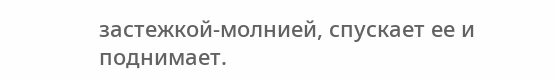застежкой-молнией, спускает ее и поднимает.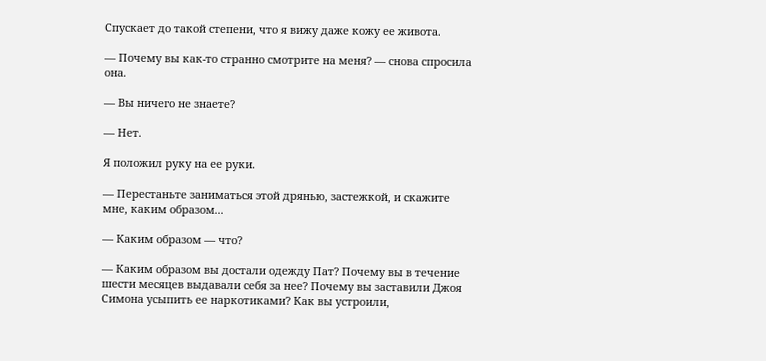Спускает до такой степени, что я вижу даже кожу ее живота.

— Почему вы как-то странно смотрите на меня? — снова спросила она.

— Вы ничего не знаете?

— Нет.

Я положил руку на ее руки.

— Перестаньте заниматься этой дрянью, застежкой, и скажите мне, каким образом...

— Каким образом — что?

— Каким образом вы достали одежду Пат? Почему вы в течение шести месяцев выдавали себя за нее? Почему вы заставили Джоя Симона усыпить ее наркотиками? Как вы устроили,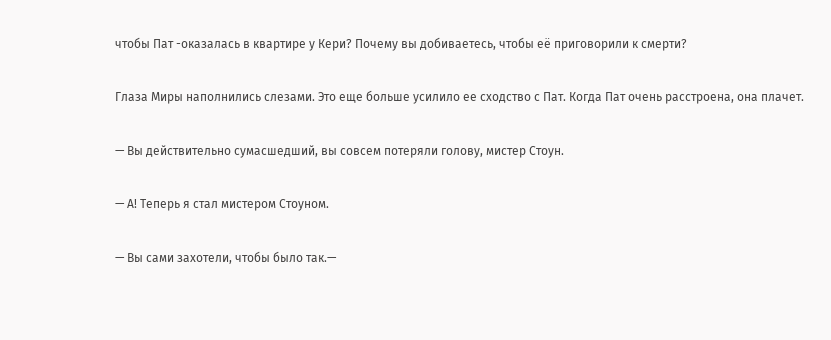чтобы Пат -оказалась в квартире у Кери? Почему вы добиваетесь, чтобы её приговорили к смерти?

Глаза Миры наполнились слезами. Это еще больше усилило ее сходство с Пат. Когда Пат очень расстроена, она плачет.

— Вы действительно сумасшедший, вы совсем потеряли голову, мистер Стоун.

— А! Теперь я стал мистером Стоуном.

— Вы сами захотели, чтобы было так.—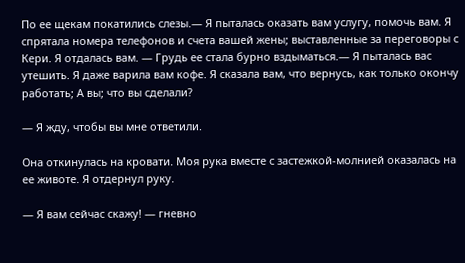По ее щекам покатились слезы.— Я пыталась оказать вам услугу, помочь вам. Я спрятала номера телефонов и счета вашей жены; выставленные за переговоры с Кери. Я отдалась вам. — Грудь ее стала бурно вздыматься.— Я пыталась вас утешить. Я даже варила вам кофе. Я сказала вам, что вернусь, как только окончу работать; А вы; что вы сделали?

— Я жду, чтобы вы мне ответили.

Она откинулась на кровати. Моя рука вместе с застежкой-молнией оказалась на ее животе. Я отдернул руку.

— Я вам сейчас скажу! — гневно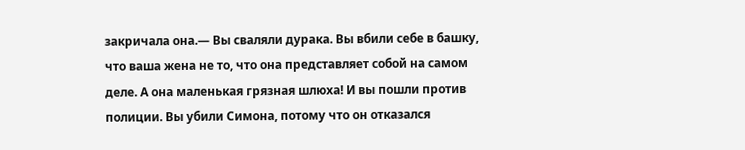закричала она.— Вы сваляли дурака. Вы вбили себе в башку, что ваша жена не то, что она представляет собой на самом деле. А она маленькая грязная шлюха! И вы пошли против полиции. Вы убили Симона, потому что он отказался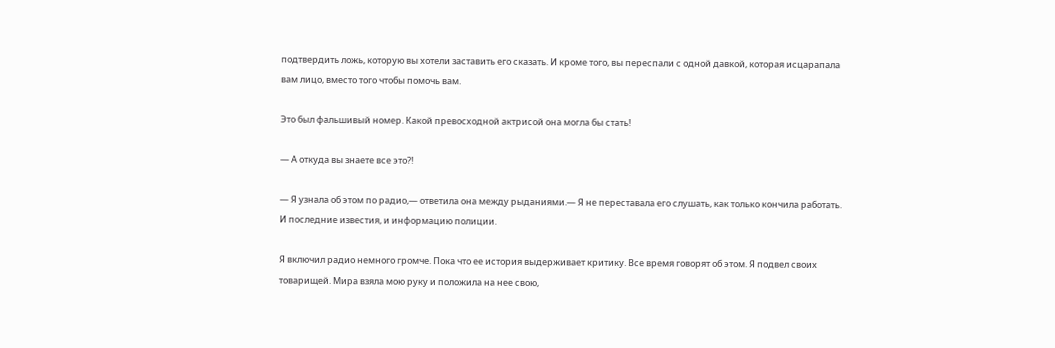подтвердить ложь, которую вы хотели заставить его сказать. И кроме того, вы переспали с одной давкой, которая исцарапала вам лицо, вместо того чтобы помочь вам.

Это был фальшивый номер. Какой превосходной актрисой она могла бы стать!

— А откуда вы знаете все это?!

— Я узнала об этом по радио,— ответила она между рыданиями.— Я не переставала его слушать, как только кончила работать. И последние известия, и информацию полиции.

Я включил радио немного громче. Пока что ее история выдерживает критику. Все время говорят об этом. Я подвел своих товарищей. Мира взяла мою руку и положила на нее свою,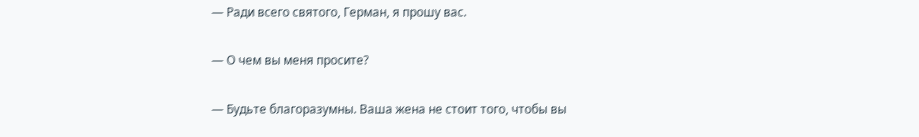— Ради всего святого, Герман, я прошу вас.

— О чем вы меня просите?

— Будьте благоразумны. Ваша жена не стоит того, чтобы вы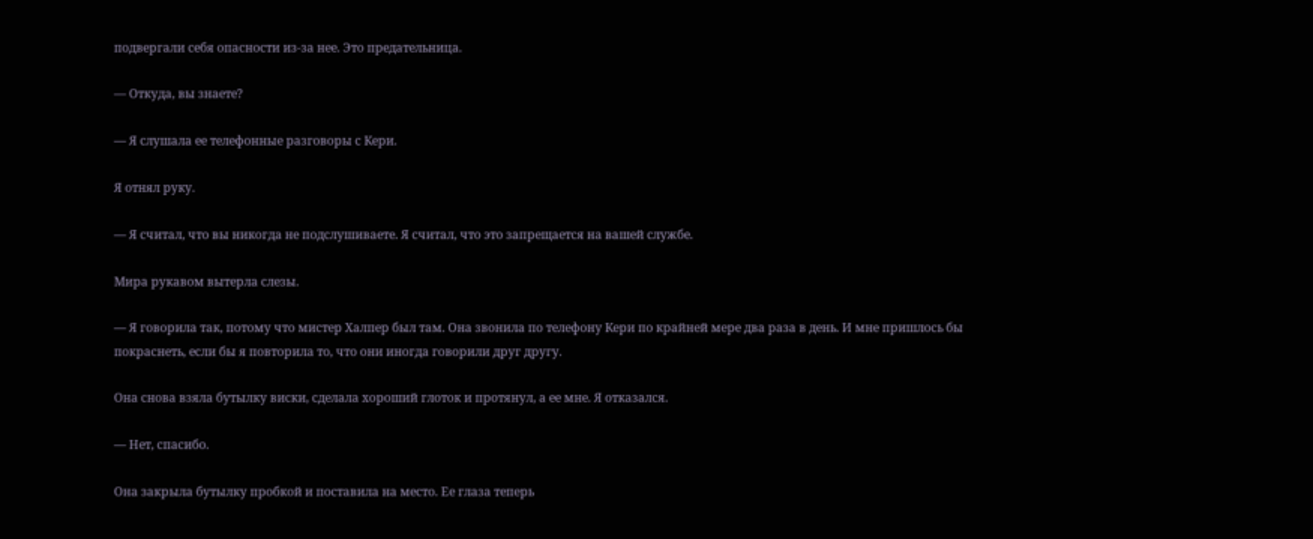подвергали себя опасности из-за нее. Это предательница.

— Откуда, вы знаете?

— Я слушала ее телефонные разговоры с Кери.

Я отнял руку.

— Я считал, что вы никогда не подслушиваете. Я считал, что это запрещается на вашей службе.

Мира рукавом вытерла слезы.

— Я говорила так, потому что мистер Халпер был там. Она звонила по телефону Кери по крайней мере два раза в день. И мне пришлось бы покраснеть, если бы я повторила то, что они иногда говорили друг другу.

Она снова взяла бутылку виски, сделала хороший глоток и протянул, а ее мне. Я отказался.

— Нет, спасибо.

Она закрыла бутылку пробкой и поставила на место. Ее глаза теперь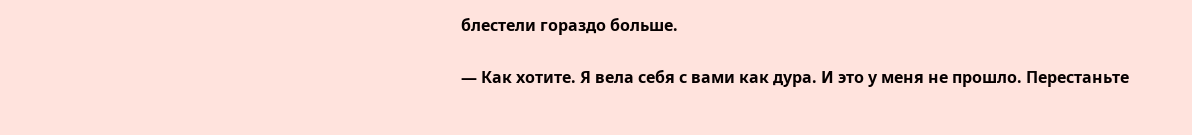блестели гораздо больше.

— Как хотите. Я вела себя с вами как дура. И это у меня не прошло. Перестаньте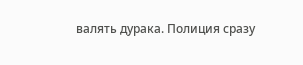валять дурака. Полиция сразу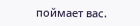поймает вас.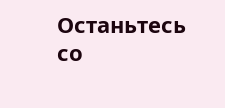Останьтесь со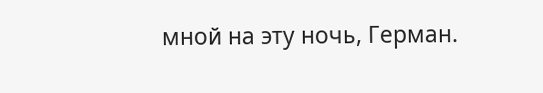мной на эту ночь, Герман.